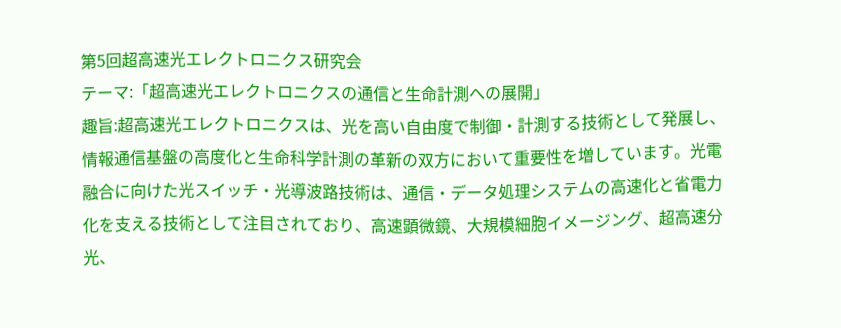第5回超高速光エレクトロニクス研究会
テーマ:「超高速光エレクトロニクスの通信と生命計測への展開」
趣旨:超高速光エレクトロニクスは、光を高い自由度で制御・計測する技術として発展し、情報通信基盤の高度化と生命科学計測の革新の双方において重要性を増しています。光電融合に向けた光スイッチ・光導波路技術は、通信・データ処理システムの高速化と省電力化を支える技術として注目されており、高速顕微鏡、大規模細胞イメージング、超高速分光、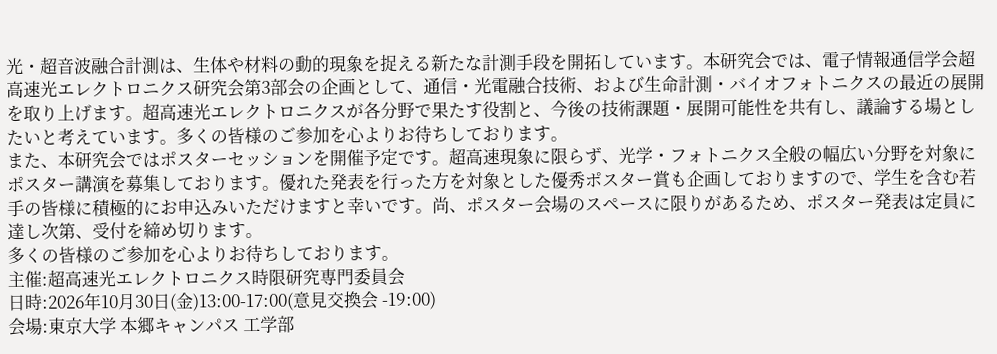光・超音波融合計測は、生体や材料の動的現象を捉える新たな計測手段を開拓しています。本研究会では、電子情報通信学会超高速光エレクトロニクス研究会第3部会の企画として、通信・光電融合技術、および生命計測・バイオフォトニクスの最近の展開を取り上げます。超高速光エレクトロニクスが各分野で果たす役割と、今後の技術課題・展開可能性を共有し、議論する場としたいと考えています。多くの皆様のご参加を心よりお待ちしております。
また、本研究会ではポスターセッションを開催予定です。超高速現象に限らず、光学・フォトニクス全般の幅広い分野を対象にポスター講演を募集しております。優れた発表を行った方を対象とした優秀ポスター賞も企画しておりますので、学生を含む若手の皆様に積極的にお申込みいただけますと幸いです。尚、ポスター会場のスペースに限りがあるため、ポスター発表は定員に達し次第、受付を締め切ります。
多くの皆様のご参加を心よりお待ちしております。
主催:超高速光エレクトロニクス時限研究専門委員会
日時:2026年10月30日(金)13:00-17:00(意見交換会 -19:00)
会場:東京大学 本郷キャンパス 工学部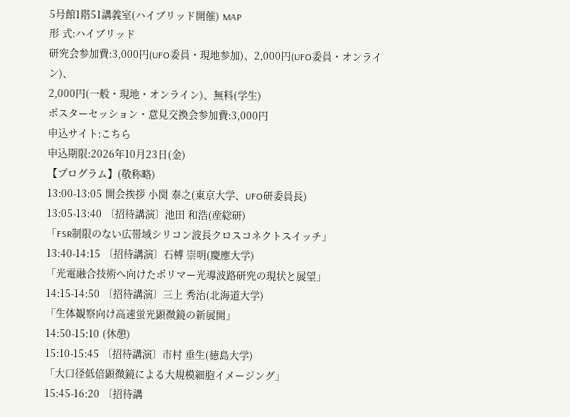5号館1階51講義室(ハイブリッド開催) MAP
形 式:ハイブリッド
研究会参加費:3,000円(UFO委員・現地参加)、2,000円(UFO委員・オンライン)、
2,000円(一般・現地・オンライン)、無料(学生)
ポスターセッション・意見交換会参加費:3,000円
申込サイト:こちら
申込期限:2026年10月23日(金)
【プログラム】(敬称略)
13:00-13:05 開会挨拶 小関 泰之(東京大学、UFO研委員長)
13:05-13:40 〔招待講演〕池田 和浩(産総研)
「FSR制限のない広帯域シリコン波長クロスコネクトスイッチ」
13:40-14:15 〔招待講演〕石榑 崇明(慶應大学)
「光電融合技術へ向けたポリマー光導波路研究の現状と展望」
14:15-14:50 〔招待講演〕三上 秀治(北海道大学)
「生体観察向け高速蛍光顕微鏡の新展開」
14:50-15:10 (休憩)
15:10-15:45 〔招待講演〕市村 垂生(徳島大学)
「大口径低倍顕微鏡による大規模細胞イメージング」
15:45-16:20 〔招待講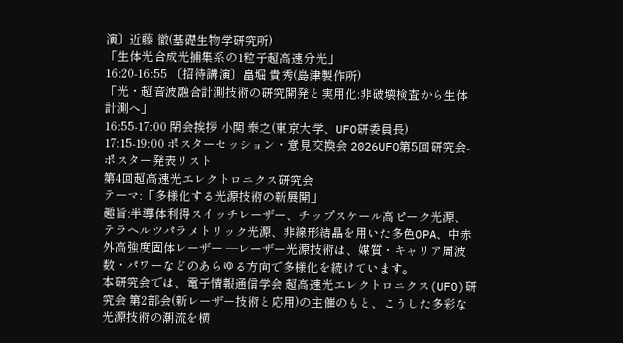演〕近藤 徹(基礎生物学研究所)
「生体光合成光捕集系の1粒子超高速分光」
16:20-16:55 〔招待講演〕畠堀 貴秀(島津製作所)
「光・超音波融合計測技術の研究開発と実用化:非破壊検査から生体計測へ」
16:55-17:00 閉会挨拶 小関 泰之(東京大学、UFO研委員長)
17:15-19:00 ポスターセッション・意見交換会 2026UFO第5回研究会-ポスター発表リスト
第4回超高速光エレクトロニクス研究会
テーマ:「多様化する光源技術の新展開」
趣旨:半導体利得スイッチレーザー、チップスケール高ピーク光源、テラヘルツパラメトリック光源、非線形結晶を用いた多色OPA、中赤外高強度固体レーザー ―レーザー光源技術は、媒質・キャリア周波数・パワーなどのあらゆる方向で多様化を続けています。
本研究会では、電子情報通信学会 超高速光エレクトロニクス(UFO)研究会 第2部会(新レーザー技術と応用)の主催のもと、こうした多彩な光源技術の潮流を横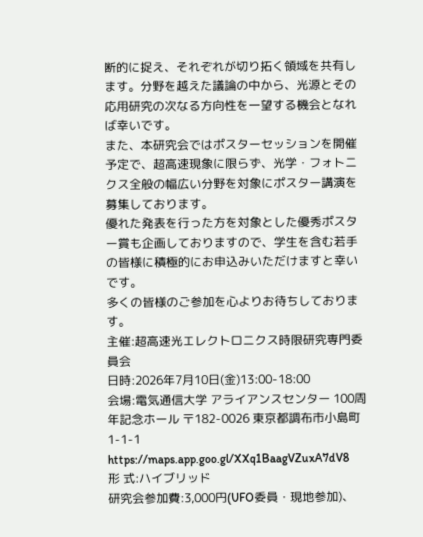断的に捉え、それぞれが切り拓く領域を共有します。分野を越えた議論の中から、光源とその応用研究の次なる方向性を一望する機会となれば幸いです。
また、本研究会ではポスターセッションを開催予定で、超高速現象に限らず、光学・フォトニクス全般の幅広い分野を対象にポスター講演を募集しております。
優れた発表を行った方を対象とした優秀ポスター賞も企画しておりますので、学生を含む若手の皆様に積極的にお申込みいただけますと幸いです。
多くの皆様のご参加を心よりお待ちしております。
主催:超高速光エレクトロニクス時限研究専門委員会
日時:2026年7月10日(金)13:00-18:00
会場:電気通信大学 アライアンスセンター 100周年記念ホール 〒182-0026 東京都調布市小島町1-1-1
https://maps.app.goo.gl/XXq1BaagVZuxA7dV8
形 式:ハイブリッド
研究会参加費:3,000円(UFO委員・現地参加)、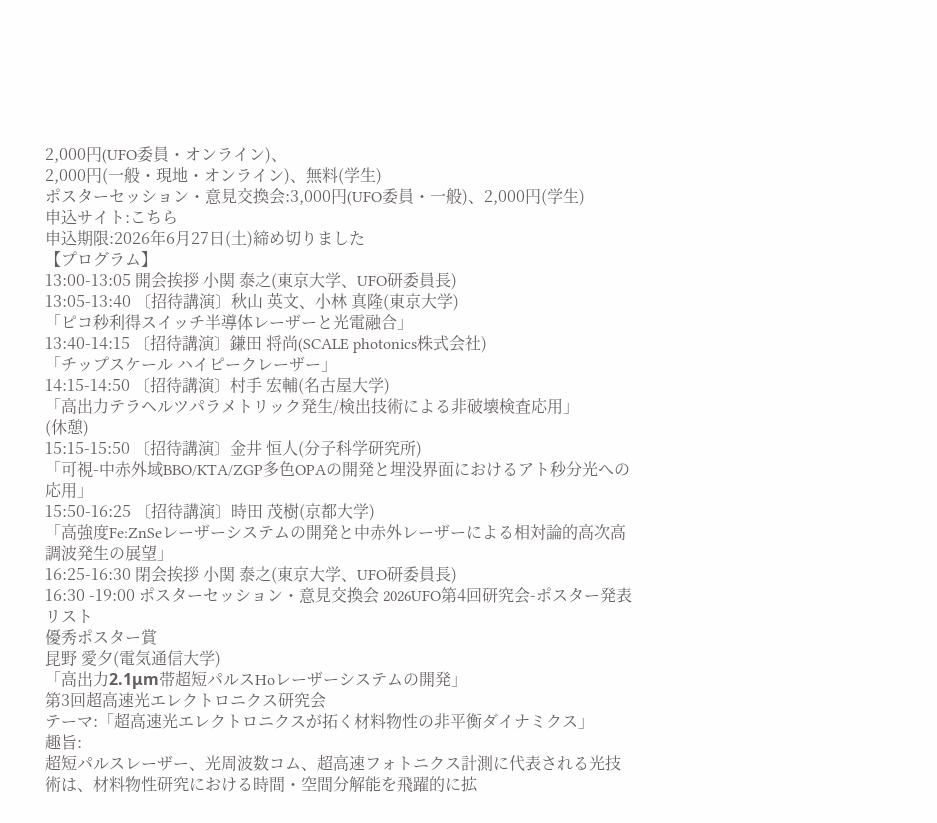2,000円(UFO委員・オンライン)、
2,000円(一般・現地・オンライン)、無料(学生)
ポスターセッション・意見交換会:3,000円(UFO委員・一般)、2,000円(学生)
申込サイト:こちら
申込期限:2026年6月27日(土)締め切りました
【プログラム】
13:00-13:05 開会挨拶 小関 泰之(東京大学、UFO研委員長)
13:05-13:40 〔招待講演〕秋山 英文、小林 真隆(東京大学)
「ピコ秒利得スイッチ半導体レーザーと光電融合」
13:40-14:15 〔招待講演〕鎌田 将尚(SCALE photonics株式会社)
「チップスケール ハイピークレーザー」
14:15-14:50 〔招待講演〕村手 宏輔(名古屋大学)
「高出力テラヘルツパラメトリック発生/検出技術による非破壊検査応用」
(休憩)
15:15-15:50 〔招待講演〕金井 恒人(分子科学研究所)
「可視-中赤外域BBO/KTA/ZGP多色OPAの開発と埋没界面におけるアト秒分光への応用」
15:50-16:25 〔招待講演〕時田 茂樹(京都大学)
「高強度Fe:ZnSeレーザーシステムの開発と中赤外レーザーによる相対論的高次高調波発生の展望」
16:25-16:30 閉会挨拶 小関 泰之(東京大学、UFO研委員長)
16:30 -19:00 ポスターセッション・意見交換会 2026UFO第4回研究会-ポスター発表リスト
優秀ポスター賞
昆野 愛夕(電気通信大学)
「高出力2.1μm帯超短パルスHoレーザーシステムの開発」
第3回超高速光エレクトロニクス研究会
テーマ:「超高速光エレクトロニクスが拓く材料物性の非平衡ダイナミクス」
趣旨:
超短パルスレーザー、光周波数コム、超高速フォトニクス計測に代表される光技術は、材料物性研究における時間・空間分解能を飛躍的に拡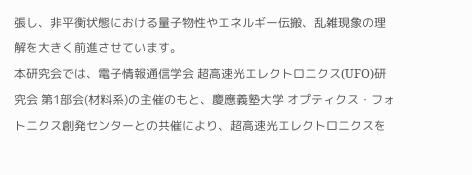張し、非平衡状態における量子物性やエネルギー伝搬、乱雑現象の理解を大きく前進させています。
本研究会では、電子情報通信学会 超高速光エレクトロニクス(UFO)研究会 第1部会(材料系)の主催のもと、慶應義塾大学 オプティクス・フォトニクス創発センターとの共催により、超高速光エレクトロニクスを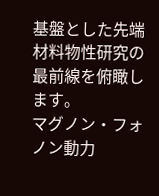基盤とした先端材料物性研究の最前線を俯瞰します。
マグノン・フォノン動力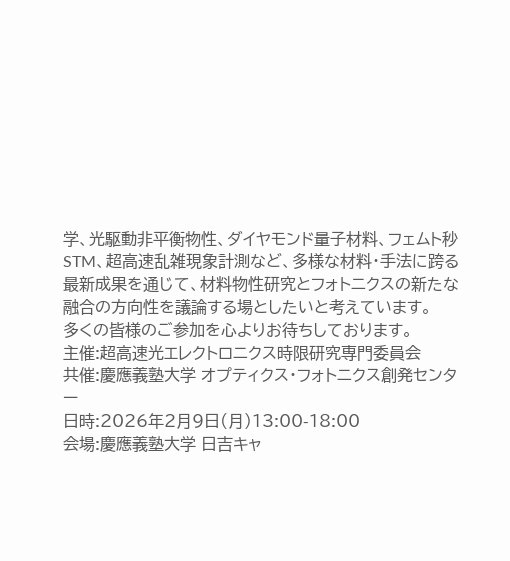学、光駆動非平衡物性、ダイヤモンド量子材料、フェムト秒STM、超高速乱雑現象計測など、多様な材料・手法に跨る最新成果を通じて、材料物性研究とフォトニクスの新たな融合の方向性を議論する場としたいと考えています。
多くの皆様のご参加を心よりお待ちしております。
主催:超高速光エレクトロニクス時限研究専門委員会
共催:慶應義塾大学 オプティクス・フォトニクス創発センター
日時:2026年2月9日(月)13:00-18:00
会場:慶應義塾大学 日吉キャ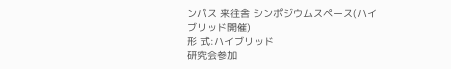ンパス 来往舎 シンポジウムスペース(ハイブリッド開催)
形 式:ハイブリッド
研究会参加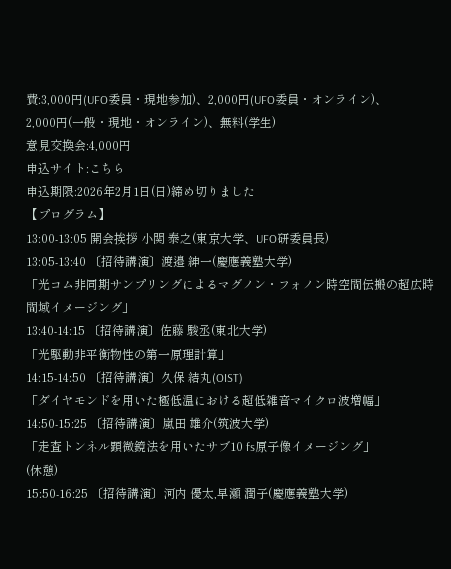費:3,000円(UFO委員・現地参加)、2,000円(UFO委員・オンライン)、
2,000円(一般・現地・オンライン)、無料(学生)
意見交換会:4,000円
申込サイト:こちら
申込期限:2026年2月1日(日)締め切りました
【プログラム】
13:00-13:05 開会挨拶 小関 泰之(東京大学、UFO研委員長)
13:05-13:40 〔招待講演〕渡邉 紳一(慶應義塾大学)
「光コム非同期サンプリングによるマグノン・フォノン時空間伝搬の超広時間域イメージング」
13:40-14:15 〔招待講演〕佐藤 駿丞(東北大学)
「光駆動非平衡物性の第一原理計算」
14:15-14:50 〔招待講演〕久保 結丸(OIST)
「ダイヤモンドを用いた極低温における超低雑音マイクロ波増幅」
14:50-15:25 〔招待講演〕嵐田 雄介(筑波大学)
「走査トンネル顕微鏡法を用いたサブ10 fs原子像イメージング」
(休憩)
15:50-16:25 〔招待講演〕河内 優太,早瀬 潤子(慶應義塾大学)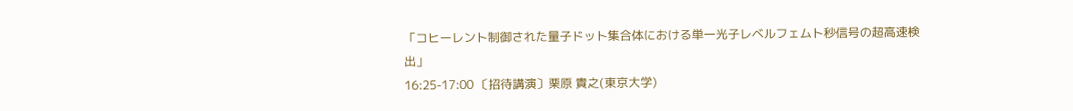「コヒーレント制御された量子ドット集合体における単一光子レベルフェムト秒信号の超高速検出」
16:25-17:00 〔招待講演〕栗原 貴之(東京大学)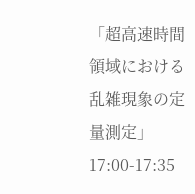「超高速時間領域における乱雑現象の定量測定」
17:00-17:35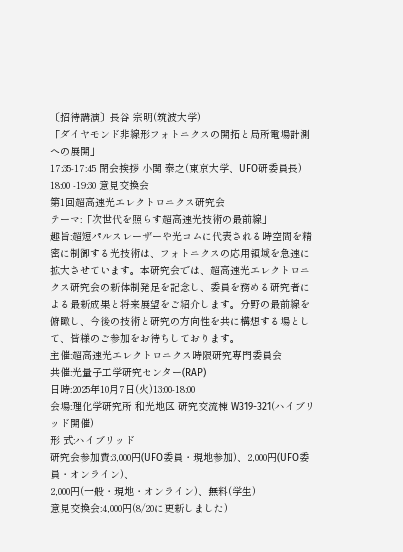〔招待講演〕長谷 宗明(筑波大学)
「ダイヤモンド非線形フォトニクスの開拓と局所電場計測への展開」
17:35-17:45 閉会挨拶 小関 泰之(東京大学、UFO研委員長)
18:00 -19:30 意見交換会
第1回超高速光エレクトロニクス研究会
テーマ:「次世代を照らす超高速光技術の最前線」
趣旨:超短パルスレーザーや光コムに代表される時空間を精密に制御する光技術は、フォトニクスの応用領域を急速に拡大させています。本研究会では、超高速光エレクトロニクス研究会の新体制発足を記念し、委員を務める研究者による最新成果と将来展望をご紹介します。分野の最前線を俯瞰し、今後の技術と研究の方向性を共に構想する場として、皆様のご参加をお待ちしております。
主催:超高速光エレクトロニクス時限研究専門委員会
共催:光量子工学研究センター(RAP)
日時:2025年10月7日(火)13:00-18:00
会場:理化学研究所 和光地区 研究交流棟 W319-321(ハイブリッド開催)
形 式:ハイブリッド
研究会参加費:3,000円(UFO委員・現地参加)、2,000円(UFO委員・オンライン)、
2,000円(一般・現地・オンライン)、無料(学生)
意見交換会:4,000円(8/20に更新しました)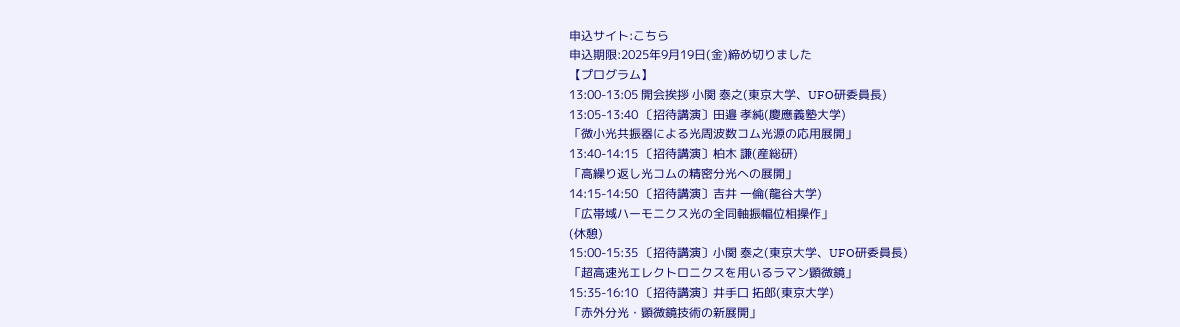申込サイト:こちら
申込期限:2025年9月19日(金)締め切りました
【プログラム】
13:00-13:05 開会挨拶 小関 泰之(東京大学、UFO研委員長)
13:05-13:40 〔招待講演〕田邉 孝純(慶應義塾大学)
「微小光共振器による光周波数コム光源の応用展開」
13:40-14:15 〔招待講演〕柏木 謙(産総研)
「高繰り返し光コムの精密分光への展開」
14:15-14:50 〔招待講演〕吉井 一倫(龍谷大学)
「広帯域ハーモニクス光の全同軸振幅位相操作」
(休憩)
15:00-15:35 〔招待講演〕小関 泰之(東京大学、UFO研委員長)
「超高速光エレクトロニクスを用いるラマン顕微鏡」
15:35-16:10 〔招待講演〕井手口 拓郎(東京大学)
「赤外分光・顕微鏡技術の新展開」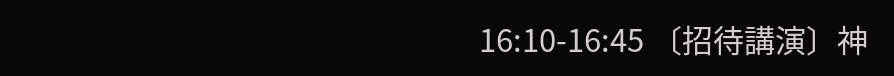16:10-16:45 〔招待講演〕神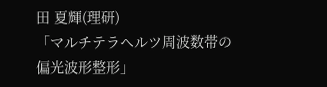田 夏輝(理研)
「マルチテラヘルツ周波数帯の偏光波形整形」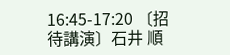16:45-17:20 〔招待講演〕石井 順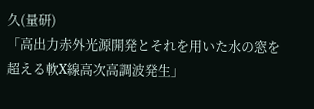久(量研)
「高出力赤外光源開発とそれを用いた水の窓を超える軟X線高次高調波発生」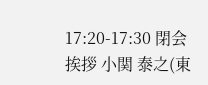17:20-17:30 閉会挨拶 小関 泰之(東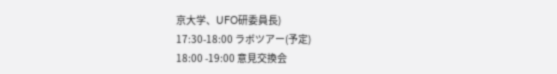京大学、UFO研委員長)
17:30-18:00 ラボツアー(予定)
18:00 -19:00 意見交換会